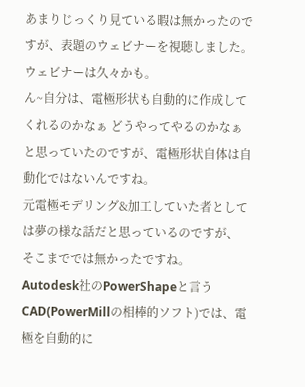あまりじっくり見ている暇は無かったのですが、表題のウェビナーを視聴しました。
ウェビナーは久々かも。
ん~自分は、電極形状も自動的に作成してくれるのかなぁ どうやってやるのかなぁ
と思っていたのですが、電極形状自体は自動化ではないんですね。
元電極モデリング&加工していた者としては夢の様な話だと思っているのですが、
そこまででは無かったですね。
Autodesk社のPowerShapeと言うCAD(PowerMillの相棒的ソフト)では、電極を自動的に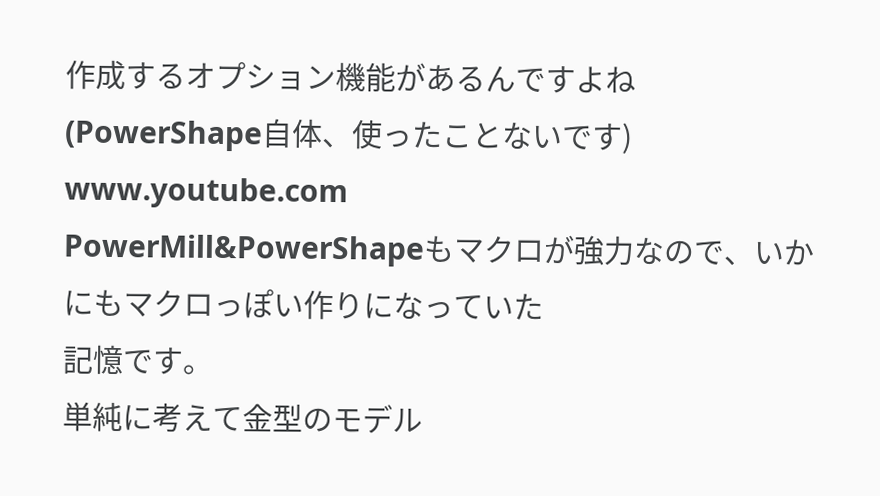作成するオプション機能があるんですよね(PowerShape自体、使ったことないです)
www.youtube.com
PowerMill&PowerShapeもマクロが強力なので、いかにもマクロっぽい作りになっていた
記憶です。
単純に考えて金型のモデル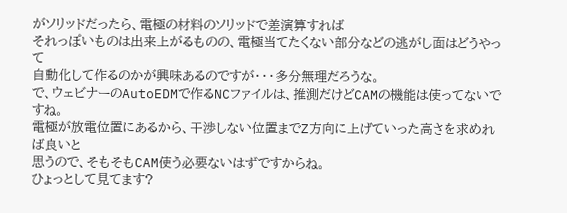がソリッドだったら、電極の材料のソリッドで差演算すれば
それっぽいものは出来上がるものの、電極当てたくない部分などの逃がし面はどうやって
自動化して作るのかが興味あるのですが・・・多分無理だろうな。
で、ウェビナーのAutoEDMで作るNCファイルは、推測だけどCAMの機能は使ってないですね。
電極が放電位置にあるから、干渉しない位置までZ方向に上げていった高さを求めれば良いと
思うので、そもそもCAM使う必要ないはずですからね。
ひょっとして見てます?